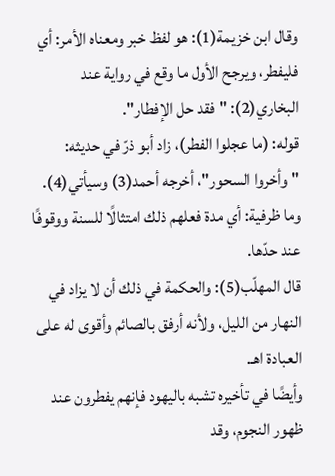وقال ابن خزيمة(1): هو لفظ خبر ومعناه الأمر: أي فليفطر، ويرجح الأول ما وقع في رواية عند البخاري(2): "فقد حل الإفطار".
قوله: (ما عجلوا الفطر)، زاد أبو ذرّ في حديثه: "وأخروا السحور"، أخرجه أحمد(3) وسيأتي(4).
وما ظرفية: أي مدة فعلهم ذلك امتثالًا للسنة ووقوفًا عند حدّها.
قال المهلّب(5): والحكمة في ذلك أن لا يزاد في النهار من الليل، ولأنه أرفق بالصائم وأقوى له على العبادة اهـ.
وأيضًا في تأخيره تشبه باليهود فإنهم يفطرون عند ظهور النجوم، وقد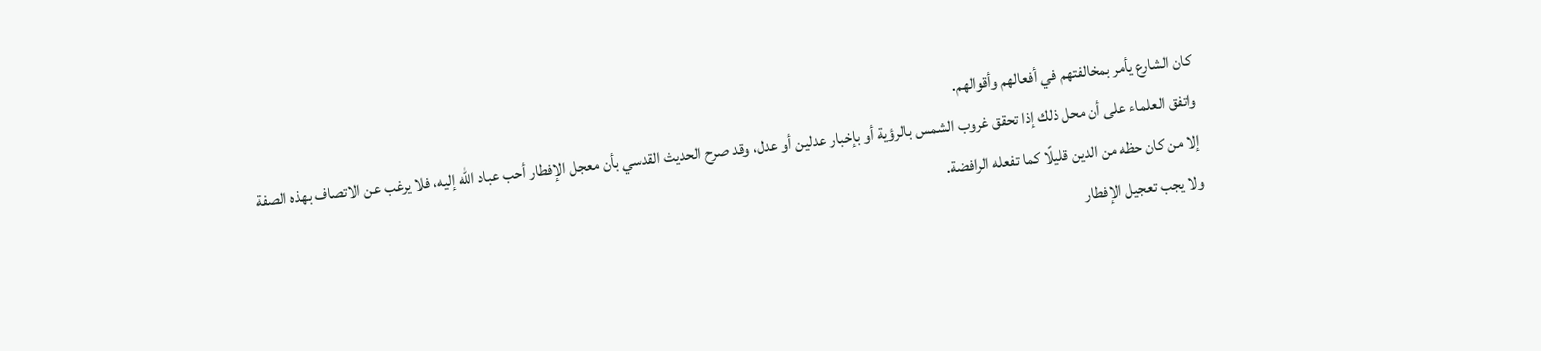كان الشارع يأمر بمخالفتهم في أفعالهم وأقوالهم.
واتفق العلماء على أن محل ذلك إذا تحقق غروب الشمس بالرؤية أو بإخبار عدلين أو عدل، وقد صرح الحديث القدسي بأن معجل الإفطار أحب عباد الله إليه، فلا يرغب عن الاتصاف بهذه الصفة إلا من كان حظه من الدين قليلًا كما تفعله الرافضة.
ولا يجب تعجيل الإفطار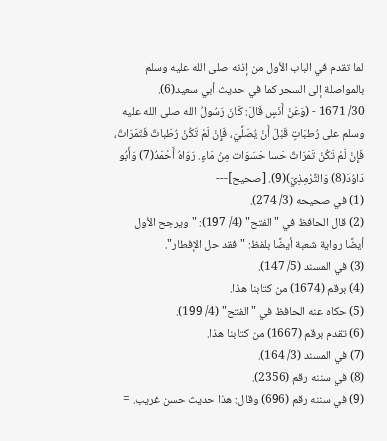لما تقدم في الباب الأول من إذنه صلى الله عليه وسلم بالمواصلة إلى السحر كما في حديث أبي سعيد(6).
30/ 1671 - (وَعَنْ أَنَسٍ قَالَ: كَانَ رَسُولُ الله صلى الله عليه وسلم على رُطبَاتٍ قَبْلَ أَنْ يُصَلِّيَ، فَإِنْ لَمْ تَكُنْ رُطَباتٌ فَتَمَرَاتٌ، فَإِنْ لَمْ تَكُنْ تَمَرَاتٌ حَسا حَسَوَات مِنْ مَاءٍ. رَوَاهُ أَحْمَدُ(7) وَأَبُو دَاوُدَ(8) وَالتِّرْمِذِيّ)(9). [صحيح]---
(1) في صحيحه (3/ 274).
(2) قال الحافظ في "الفتح" (4/ 197): "ويرجح الأول أيضًا رواية شعبة أيضًا بلفظ: "فقد حل الإفطار".
(3) في المسند (5/ 147).
(4) برقم (1674) من كتابنا هذا.
(5) حكاه عنه الحافظ في "الفتح" (4/ 199).
(6) تقدم برقم (1667) من كتابنا هذا.
(7) في المسند (3/ 164).
(8) في سننه رقم (2356).
(9) في سننه رقم (696) وقال: هذا حديث حسن غريب. =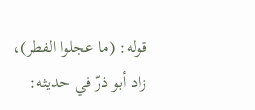قوله: (ما عجلوا الفطر)، زاد أبو ذرّ في حديثه: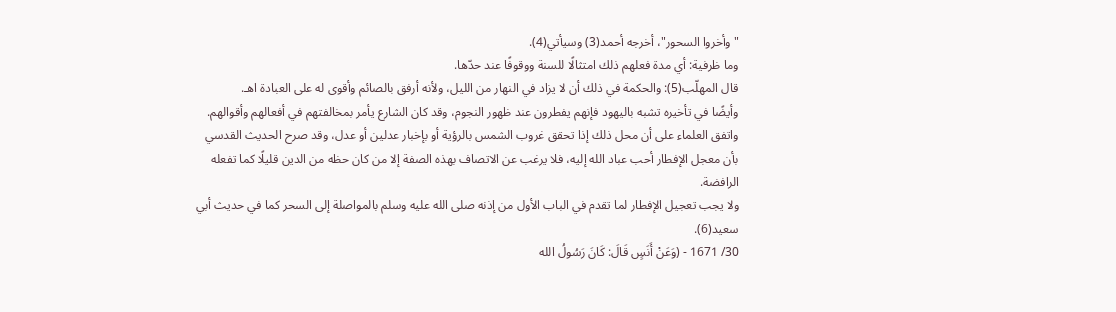"وأخروا السحور"، أخرجه أحمد(3) وسيأتي(4).
وما ظرفية: أي مدة فعلهم ذلك امتثالًا للسنة ووقوفًا عند حدّها.
قال المهلّب(5): والحكمة في ذلك أن لا يزاد في النهار من الليل، ولأنه أرفق بالصائم وأقوى له على العبادة اهـ.
وأيضًا في تأخيره تشبه باليهود فإنهم يفطرون عند ظهور النجوم، وقد كان الشارع يأمر بمخالفتهم في أفعالهم وأقوالهم.
واتفق العلماء على أن محل ذلك إذا تحقق غروب الشمس بالرؤية أو بإخبار عدلين أو عدل، وقد صرح الحديث القدسي بأن معجل الإفطار أحب عباد الله إليه، فلا يرغب عن الاتصاف بهذه الصفة إلا من كان حظه من الدين قليلًا كما تفعله الرافضة.
ولا يجب تعجيل الإفطار لما تقدم في الباب الأول من إذنه صلى الله عليه وسلم بالمواصلة إلى السحر كما في حديث أبي سعيد(6).
30/ 1671 - (وَعَنْ أَنَسٍ قَالَ: كَانَ رَسُولُ الله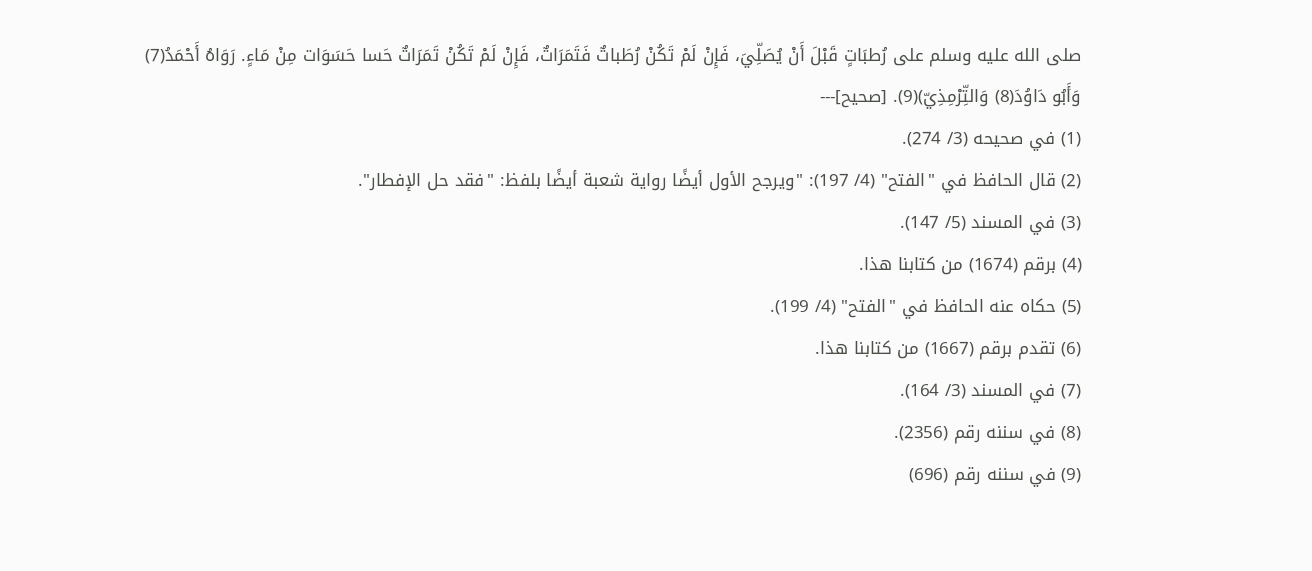صلى الله عليه وسلم على رُطبَاتٍ قَبْلَ أَنْ يُصَلِّيَ، فَإِنْ لَمْ تَكُنْ رُطَباتٌ فَتَمَرَاتٌ، فَإِنْ لَمْ تَكُنْ تَمَرَاتٌ حَسا حَسَوَات مِنْ مَاءٍ. رَوَاهُ أَحْمَدُ(7) وَأَبُو دَاوُدَ(8) وَالتِّرْمِذِيّ)(9). [صحيح]---
(1) في صحيحه (3/ 274).
(2) قال الحافظ في "الفتح" (4/ 197): "ويرجح الأول أيضًا رواية شعبة أيضًا بلفظ: "فقد حل الإفطار".
(3) في المسند (5/ 147).
(4) برقم (1674) من كتابنا هذا.
(5) حكاه عنه الحافظ في "الفتح" (4/ 199).
(6) تقدم برقم (1667) من كتابنا هذا.
(7) في المسند (3/ 164).
(8) في سننه رقم (2356).
(9) في سننه رقم (696)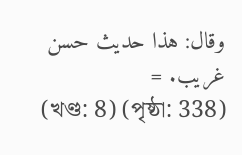وقال: هذا حديث حسن غريب. =
(খণ্ড: 8) (পৃষ্ঠা: 338)